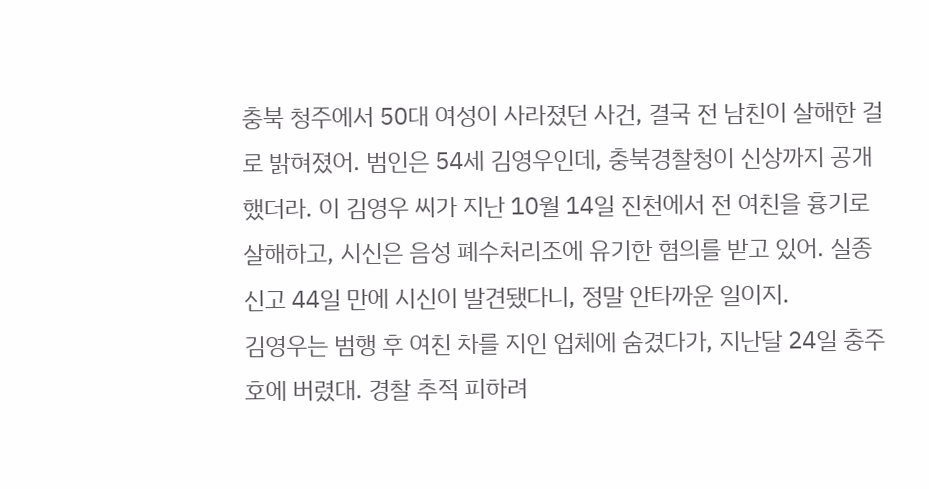충북 청주에서 50대 여성이 사라졌던 사건, 결국 전 남친이 살해한 걸로 밝혀졌어. 범인은 54세 김영우인데, 충북경찰청이 신상까지 공개했더라. 이 김영우 씨가 지난 10월 14일 진천에서 전 여친을 흉기로 살해하고, 시신은 음성 폐수처리조에 유기한 혐의를 받고 있어. 실종 신고 44일 만에 시신이 발견됐다니, 정말 안타까운 일이지.
김영우는 범행 후 여친 차를 지인 업체에 숨겼다가, 지난달 24일 충주호에 버렸대. 경찰 추적 피하려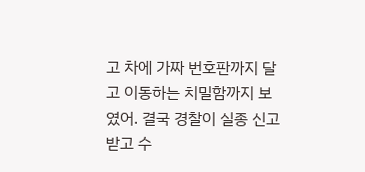고 차에 가짜 번호판까지 달고 이동하는 치밀함까지 보였어. 결국 경찰이 실종 신고 받고 수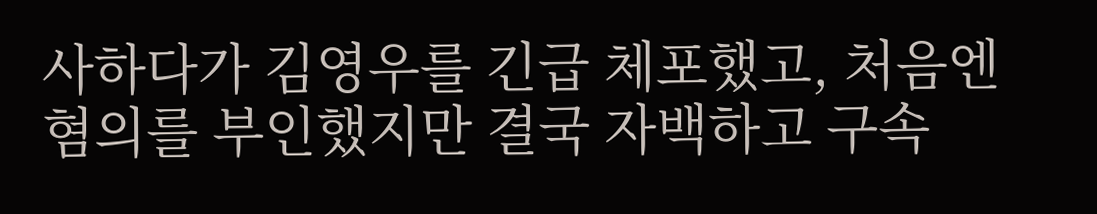사하다가 김영우를 긴급 체포했고, 처음엔 혐의를 부인했지만 결국 자백하고 구속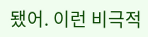됐어. 이런 비극적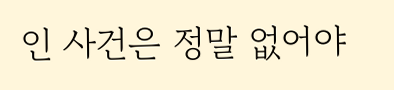인 사건은 정말 없어야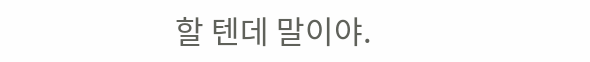할 텐데 말이야.